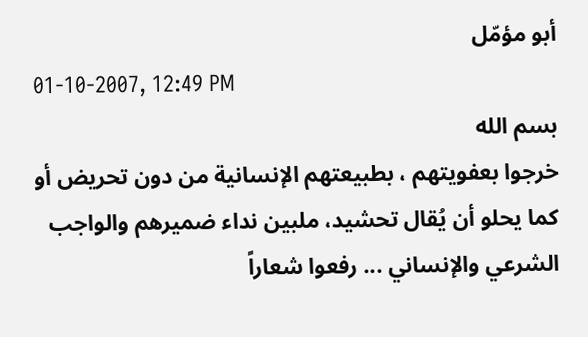أبو مؤمّل
01-10-2007, 12:49 PM
بسم الله
خرجوا بعفويتهم ، بطبيعتهم الإنسانية من دون تحريض أو كما يحلو أن يُقال تحشيد، ملبين نداء ضميرهم والواجب الشرعي والإنساني ... رفعوا شعاراً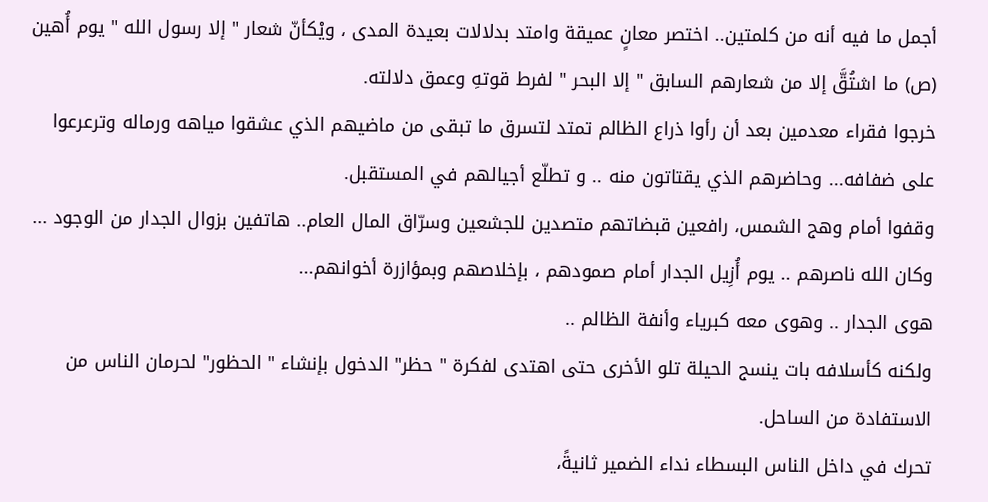أجمل ما فيه أنه من كلمتين.. اختصر معانٍ عميقة وامتد بدلالات بعيدة المدى ، ويْكأنّ شعار " إلا رسول الله " يوم أُهين (ص) ما اشتُقَّ إلا من شعارهم السابق " إلا البحر " لفرط قوتهِ وعمق دلالته.
خرجوا فقراء معدمين بعد أن رأوا ذراع الظالم تمتد لتسرق ما تبقى من ماضيهم الذي عشقوا مياهه ورماله وترعرعوا على ضفافه... وحاضرهم الذي يقتاتون منه .. و تطلّع أجيالهم في المستقبل.
وقفوا أمام وهج الشمس، رافعين قبضاتهم متصدين للجشعين وسرّاق المال العام.. هاتفين بزوال الجدار من الوجود ... وكان الله ناصرهم .. يوم أُزِيل الجدار أمام صمودهم ، بإخلاصهم وبمؤازرة أخوانهم...
هوى الجدار .. وهوى معه كبرياء وأنفة الظالم ..
ولكنه كأسلافه بات ينسج الحيلة تلو الأخرى حتى اهتدى لفكرة " حظر" الدخول بإنشاء " الحظور" لحرمان الناس من الاستفادة من الساحل.
تحرك في داخل الناس البسطاء نداء الضمير ثانيةً،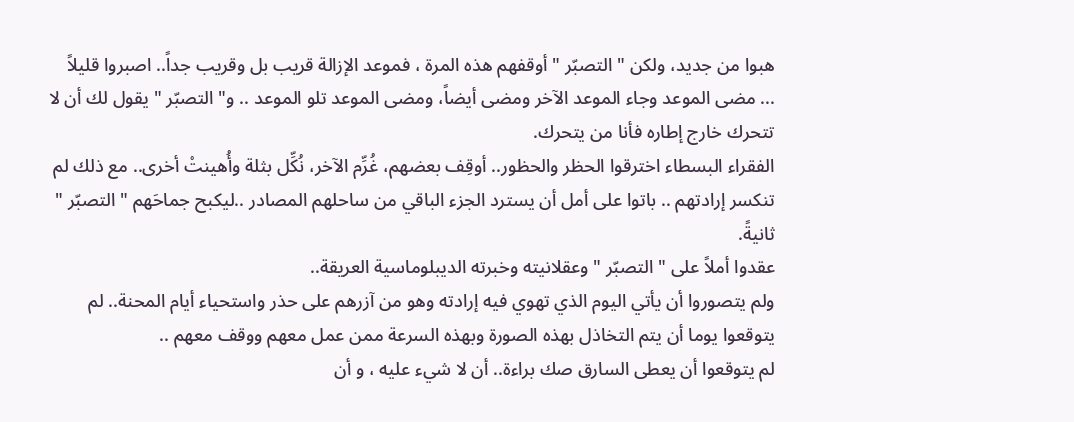هبوا من جديد، ولكن " التصبّر " أوقفهم هذه المرة ، فموعد الإزالة قريب بل وقريب جداً.. اصبروا قليلاً ... مضى الموعد وجاء الموعد الآخر ومضى أيضاً، ومضى الموعد تلو الموعد .. و" التصبّر " يقول لك أن لا تتحرك خارج إطاره فأنا من يتحرك.
الفقراء البسطاء اخترقوا الحظر والحظور.. أوقِف بعضهم، غُرِّم الآخر، نُكِّل بثلة وأُهينتْ أخرى.. مع ذلك لم تنكسر إرادتهم .. باتوا على أمل أن يسترد الجزء الباقي من ساحلهم المصادر ..ليكبح جماحَهم " التصبّر " ثانيةً.
عقدوا أملاً على " التصبّر " وعقلانيته وخبرته الديبلوماسية العريقة..
ولم يتصوروا أن يأتي اليوم الذي تهوي فيه إرادته وهو من آزرهم على حذر واستحياء أيام المحنة.. لم يتوقعوا يوما أن يتم التخاذل بهذه الصورة وبهذه السرعة ممن عمل معهم ووقف معهم ..
لم يتوقعوا أن يعطى السارق صك براءة.. أن لا شيء عليه ، و أن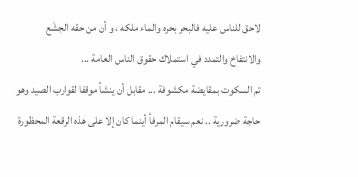لاحق للناس عليه فالبحر بحره والماء ملكه ، و أن من حقه الجشَع والانتفاخ والتمدد في استملاك حقوق الناس العامة ...
تم السكوت بمقايضة مكشوفة ... مقابل أن ينشأ موقفا لقوارب الصيد وهو حاجة ضرورية .. نعم سيقام المرفأ أينما كان إلا على هذه الرقعة المحظورة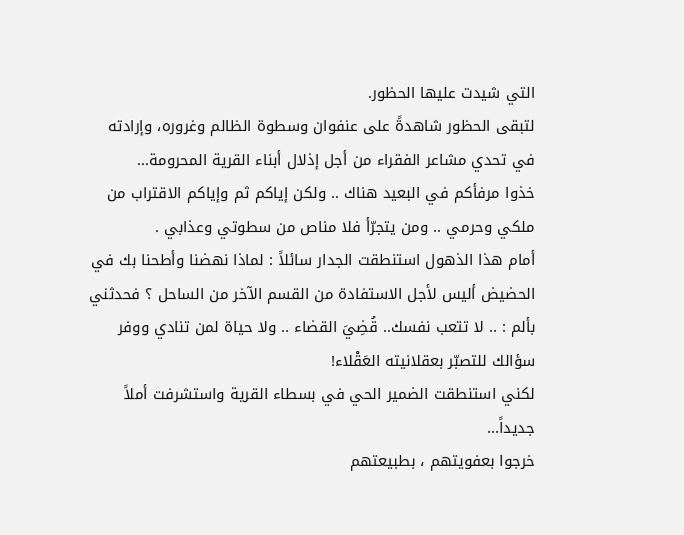التي شيدت عليها الحظور.
لتبقى الحظور شاهدةً على عنفوان وسطوة الظالم وغروره، وإرادته في تحدي مشاعر الفقراء من أجل إذلال أبناء القرية المحرومة...
خذوا مرفأكم في البعيد هناك .. ولكن إياكم ثم وإياكم الاقتراب من ملكي وحرمي .. ومن يتجرّأ فلا مناص من سطوتي وعذابي .
أمام هذا الذهول استنطقت الجدار سائلاً : لماذا نهضنا وأطحنا بك في الحضيض أليس لأجل الاستفادة من القسم الآخر من الساحل ؟ فحدثني بألم : .. لا تتعب نفسك.. قُضِيَ القضاء .. ولا حياة لمن تنادي ووفر سؤالك للتصبّر بعقلانيته العَقْلاء!
لكني استنطقت الضمير الحي في بسطاء القرية واستشرفت أملاً جديداً...
خرجوا بعفويتهم ، بطبيعتهم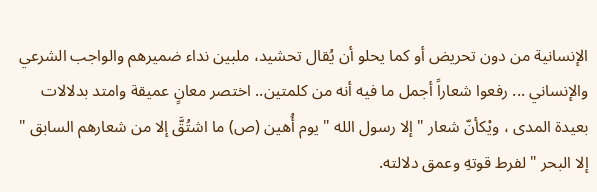الإنسانية من دون تحريض أو كما يحلو أن يُقال تحشيد، ملبين نداء ضميرهم والواجب الشرعي والإنساني ... رفعوا شعاراً أجمل ما فيه أنه من كلمتين.. اختصر معانٍ عميقة وامتد بدلالات بعيدة المدى ، ويْكأنّ شعار " إلا رسول الله " يوم أُهين (ص) ما اشتُقَّ إلا من شعارهم السابق " إلا البحر " لفرط قوتهِ وعمق دلالته.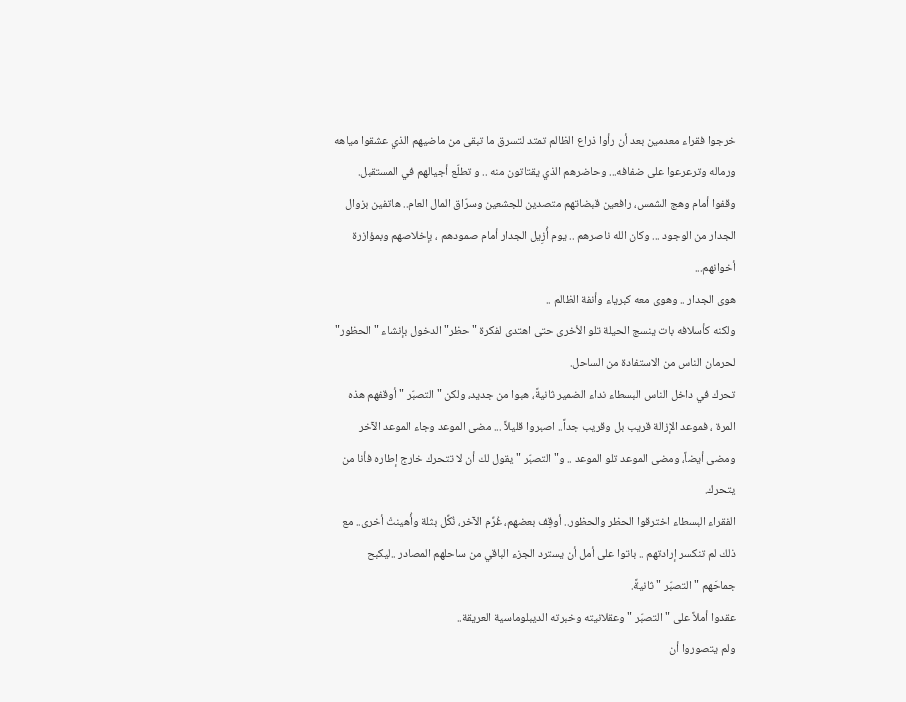خرجوا فقراء معدمين بعد أن رأوا ذراع الظالم تمتد لتسرق ما تبقى من ماضيهم الذي عشقوا مياهه ورماله وترعرعوا على ضفافه... وحاضرهم الذي يقتاتون منه .. و تطلّع أجيالهم في المستقبل.
وقفوا أمام وهج الشمس، رافعين قبضاتهم متصدين للجشعين وسرّاق المال العام.. هاتفين بزوال الجدار من الوجود ... وكان الله ناصرهم .. يوم أُزِيل الجدار أمام صمودهم ، بإخلاصهم وبمؤازرة أخوانهم...
هوى الجدار .. وهوى معه كبرياء وأنفة الظالم ..
ولكنه كأسلافه بات ينسج الحيلة تلو الأخرى حتى اهتدى لفكرة " حظر" الدخول بإنشاء " الحظور" لحرمان الناس من الاستفادة من الساحل.
تحرك في داخل الناس البسطاء نداء الضمير ثانيةً، هبوا من جديد، ولكن " التصبّر " أوقفهم هذه المرة ، فموعد الإزالة قريب بل وقريب جداً.. اصبروا قليلاً ... مضى الموعد وجاء الموعد الآخر ومضى أيضاً، ومضى الموعد تلو الموعد .. و" التصبّر " يقول لك أن لا تتحرك خارج إطاره فأنا من يتحرك.
الفقراء البسطاء اخترقوا الحظر والحظور.. أوقِف بعضهم، غُرِّم الآخر، نُكِّل بثلة وأُهينتْ أخرى.. مع ذلك لم تنكسر إرادتهم .. باتوا على أمل أن يسترد الجزء الباقي من ساحلهم المصادر ..ليكبح جماحَهم " التصبّر " ثانيةً.
عقدوا أملاً على " التصبّر " وعقلانيته وخبرته الديبلوماسية العريقة..
ولم يتصوروا أن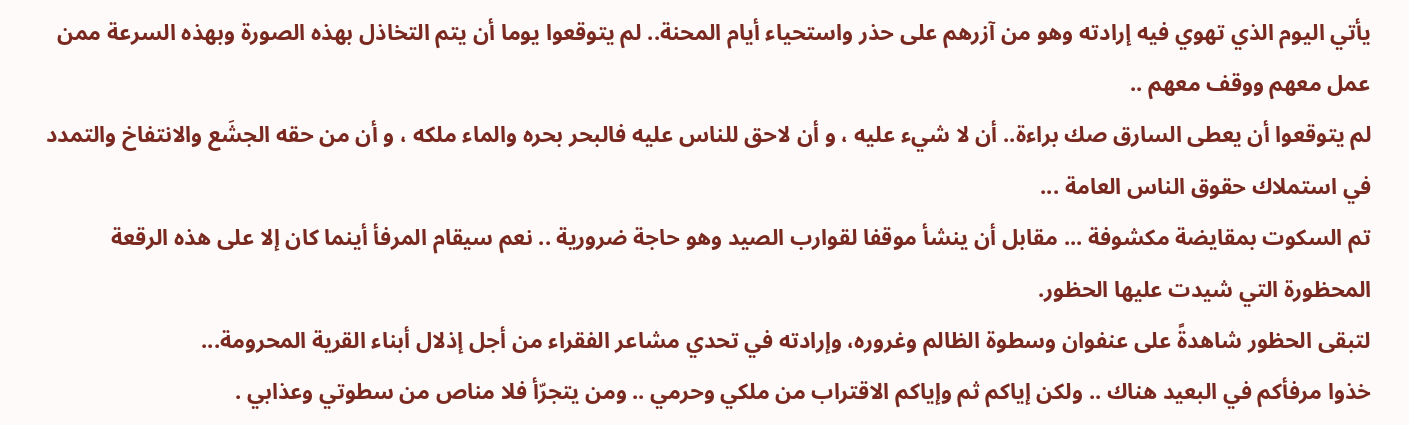يأتي اليوم الذي تهوي فيه إرادته وهو من آزرهم على حذر واستحياء أيام المحنة.. لم يتوقعوا يوما أن يتم التخاذل بهذه الصورة وبهذه السرعة ممن عمل معهم ووقف معهم ..
لم يتوقعوا أن يعطى السارق صك براءة.. أن لا شيء عليه ، و أن لاحق للناس عليه فالبحر بحره والماء ملكه ، و أن من حقه الجشَع والانتفاخ والتمدد في استملاك حقوق الناس العامة ...
تم السكوت بمقايضة مكشوفة ... مقابل أن ينشأ موقفا لقوارب الصيد وهو حاجة ضرورية .. نعم سيقام المرفأ أينما كان إلا على هذه الرقعة المحظورة التي شيدت عليها الحظور.
لتبقى الحظور شاهدةً على عنفوان وسطوة الظالم وغروره، وإرادته في تحدي مشاعر الفقراء من أجل إذلال أبناء القرية المحرومة...
خذوا مرفأكم في البعيد هناك .. ولكن إياكم ثم وإياكم الاقتراب من ملكي وحرمي .. ومن يتجرّأ فلا مناص من سطوتي وعذابي .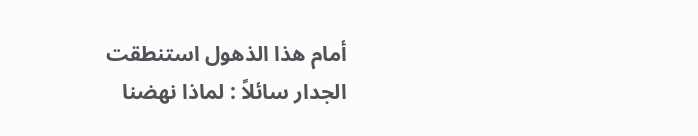أمام هذا الذهول استنطقت الجدار سائلاً : لماذا نهضنا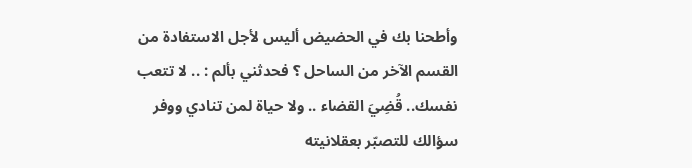وأطحنا بك في الحضيض أليس لأجل الاستفادة من القسم الآخر من الساحل ؟ فحدثني بألم : .. لا تتعب نفسك.. قُضِيَ القضاء .. ولا حياة لمن تنادي ووفر سؤالك للتصبّر بعقلانيته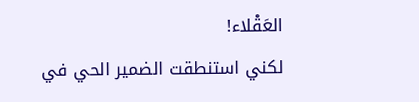العَقْلاء!
لكني استنطقت الضمير الحي في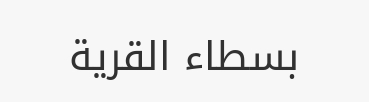بسطاء القرية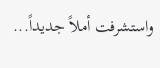واستشرفت أملاً جديداً...